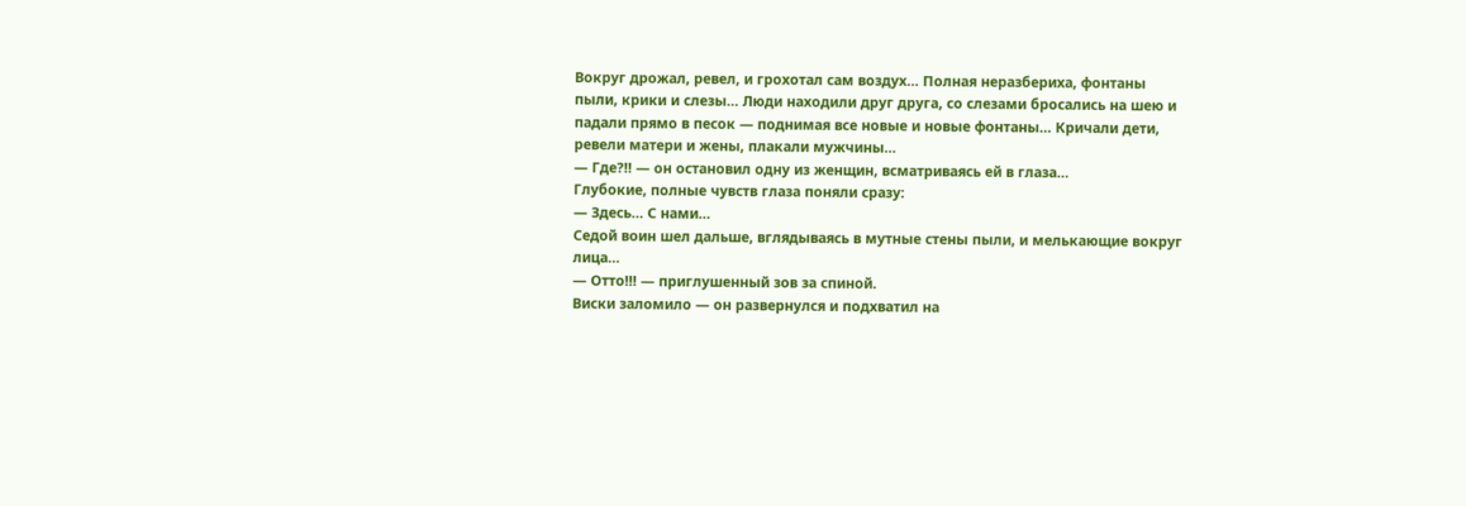Вокруг дрожал, ревел, и грохотал сам воздух… Полная неразбериха, фонтаны пыли, крики и слезы… Люди находили друг друга, со слезами бросались на шею и падали прямо в песок — поднимая все новые и новые фонтаны… Кричали дети, ревели матери и жены, плакали мужчины…
— Где?!! — он остановил одну из женщин, всматриваясь ей в глаза…
Глубокие, полные чувств глаза поняли сразу:
— Здесь… С нами…
Седой воин шел дальше, вглядываясь в мутные стены пыли, и мелькающие вокруг лица…
— Отто!!! — приглушенный зов за спиной.
Виски заломило — он развернулся и подхватил на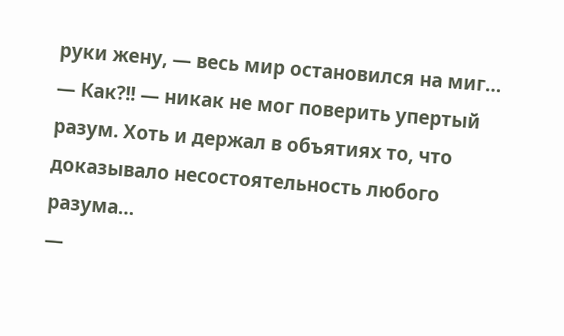руки жену, — весь мир остановился на миг…
— Как?!! — никак не мог поверить упертый разум. Хоть и держал в объятиях то, что доказывало несостоятельность любого разума…
—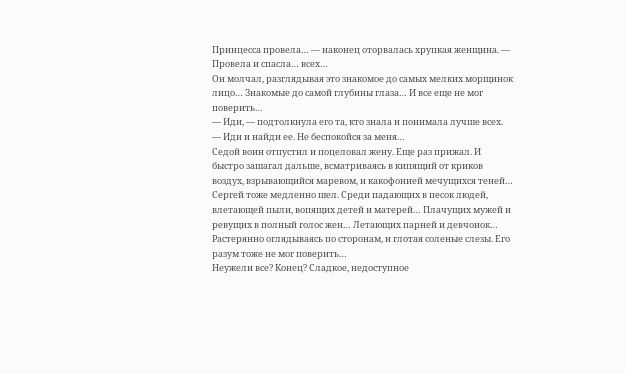Принцесса провела… — наконец оторвалась хрупкая женщина. — Провела и спасла… всех…
Он молчал, разглядывая это знакомое до самых мелких морщинок лицо… Знакомые до самой глубины глаза… И все еще не мог поверить…
— Иди, — подтолкнула его та, кто знала и понимала лучше всех. — Иди и найди ее. Не беспокойся за меня…
Седой воин отпустил и поцеловал жену. Еще раз прижал. И быстро зашагал дальше, всматриваясь в кипящий от криков воздух, взрывающийся маревом, и какофонией мечущихся теней…
Сергей тоже медленно шел. Среди падающих в песок людей, влетающей пыли, вопящих детей и матерей… Плачущих мужей и ревущих в полный голос жен… Летающих парней и девчонок… Растерянно оглядываясь по сторонам, и глотая соленые слезы. Его разум тоже не мог поверить…
Неужели все? Конец? Сладкое, недоступное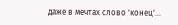даже в мечтах слово 'конец'…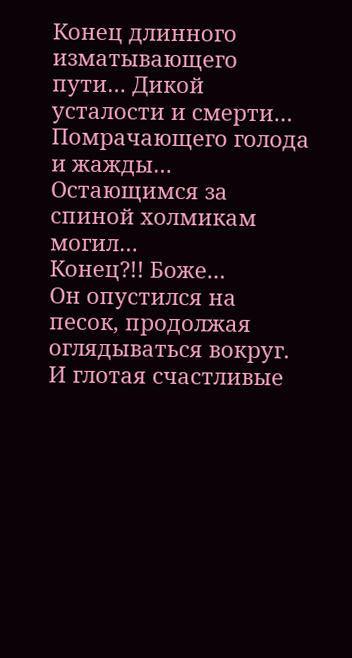Конец длинного изматывающего пути… Дикой усталости и смерти… Помрачающего голода и жажды… Остающимся за спиной холмикам могил…
Конец?!! Боже…
Он опустился на песок, продолжая оглядываться вокруг. И глотая счастливые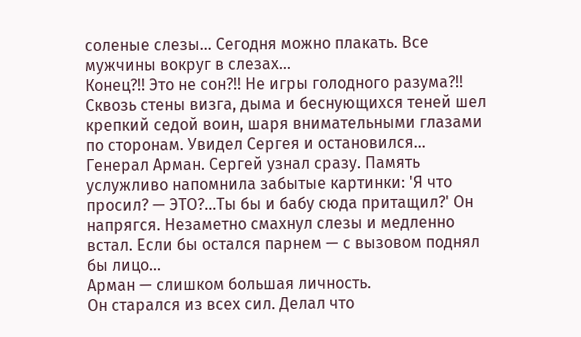соленые слезы… Сегодня можно плакать. Все мужчины вокруг в слезах…
Конец?!! Это не сон?!! Не игры голодного разума?!!
Сквозь стены визга, дыма и беснующихся теней шел крепкий седой воин, шаря внимательными глазами по сторонам. Увидел Сергея и остановился…
Генерал Арман. Сергей узнал сразу. Память услужливо напомнила забытые картинки: 'Я что просил? — ЭТО?…Ты бы и бабу сюда притащил?' Он напрягся. Незаметно смахнул слезы и медленно встал. Если бы остался парнем — с вызовом поднял бы лицо…
Арман — слишком большая личность.
Он старался из всех сил. Делал что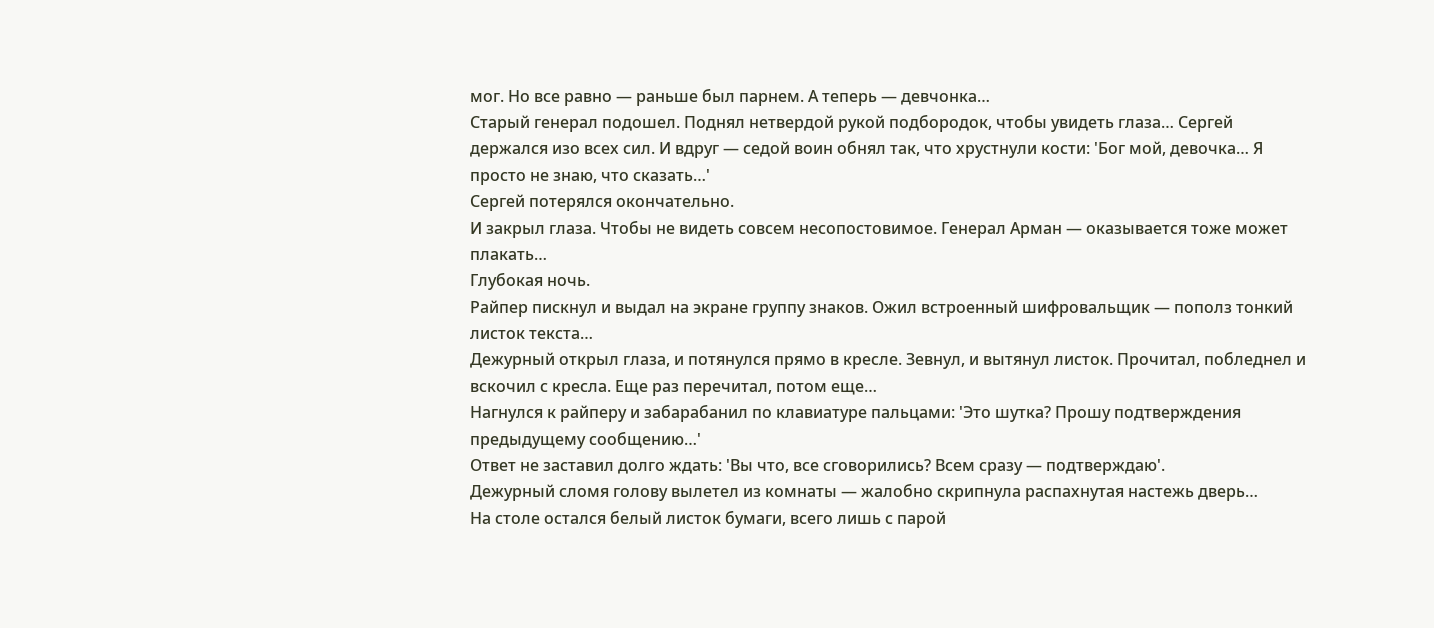мог. Но все равно — раньше был парнем. А теперь — девчонка…
Старый генерал подошел. Поднял нетвердой рукой подбородок, чтобы увидеть глаза… Сергей держался изо всех сил. И вдруг — седой воин обнял так, что хрустнули кости: 'Бог мой, девочка… Я просто не знаю, что сказать…'
Сергей потерялся окончательно.
И закрыл глаза. Чтобы не видеть совсем несопостовимое. Генерал Арман — оказывается тоже может плакать…
Глубокая ночь.
Райпер пискнул и выдал на экране группу знаков. Ожил встроенный шифровальщик — пополз тонкий листок текста…
Дежурный открыл глаза, и потянулся прямо в кресле. Зевнул, и вытянул листок. Прочитал, побледнел и вскочил с кресла. Еще раз перечитал, потом еще…
Нагнулся к райперу и забарабанил по клавиатуре пальцами: 'Это шутка? Прошу подтверждения предыдущему сообщению…'
Ответ не заставил долго ждать: 'Вы что, все сговорились? Всем сразу — подтверждаю'.
Дежурный сломя голову вылетел из комнаты — жалобно скрипнула распахнутая настежь дверь…
На столе остался белый листок бумаги, всего лишь с парой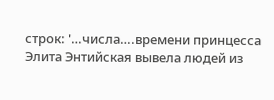строк: '…числа….времени принцесса Элита Энтийская вывела людей из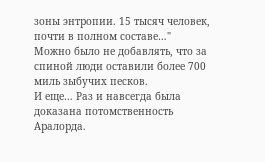зоны энтропии. 15 тысяч человек, почти в полном составе…"
Можно было не добавлять, что за спиной люди оставили более 700 миль зыбучих песков.
И еще… Раз и навсегда была доказана потомственность Аралорда.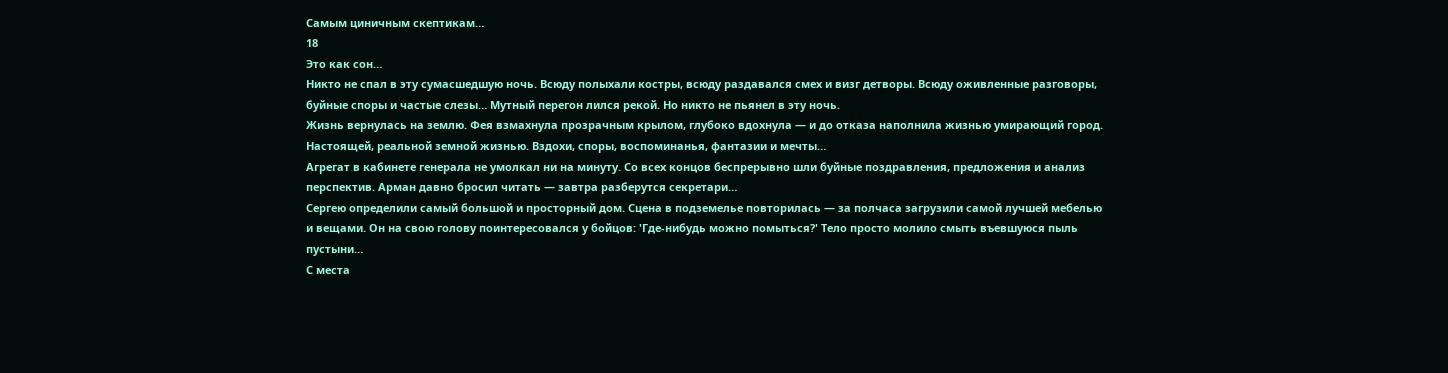Самым циничным скептикам…
18
Это как сон…
Никто не спал в эту сумасшедшую ночь. Всюду полыхали костры, всюду раздавался смех и визг детворы. Всюду оживленные разговоры, буйные споры и частые слезы… Мутный перегон лился рекой. Но никто не пьянел в эту ночь.
Жизнь вернулась на землю. Фея взмахнула прозрачным крылом, глубоко вдохнула — и до отказа наполнила жизнью умирающий город. Настоящей, реальной земной жизнью. Вздохи, споры, воспоминанья, фантазии и мечты…
Агрегат в кабинете генерала не умолкал ни на минуту. Со всех концов беспрерывно шли буйные поздравления, предложения и анализ перспектив. Арман давно бросил читать — завтра разберутся секретари…
Сергею определили самый большой и просторный дом. Сцена в подземелье повторилась — за полчаса загрузили самой лучшей мебелью и вещами. Он на свою голову поинтересовался у бойцов: 'Где-нибудь можно помыться?' Тело просто молило смыть въевшуюся пыль пустыни…
С места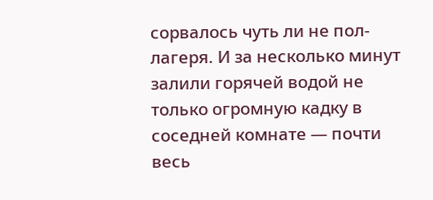сорвалось чуть ли не пол-лагеря. И за несколько минут залили горячей водой не только огромную кадку в соседней комнате — почти весь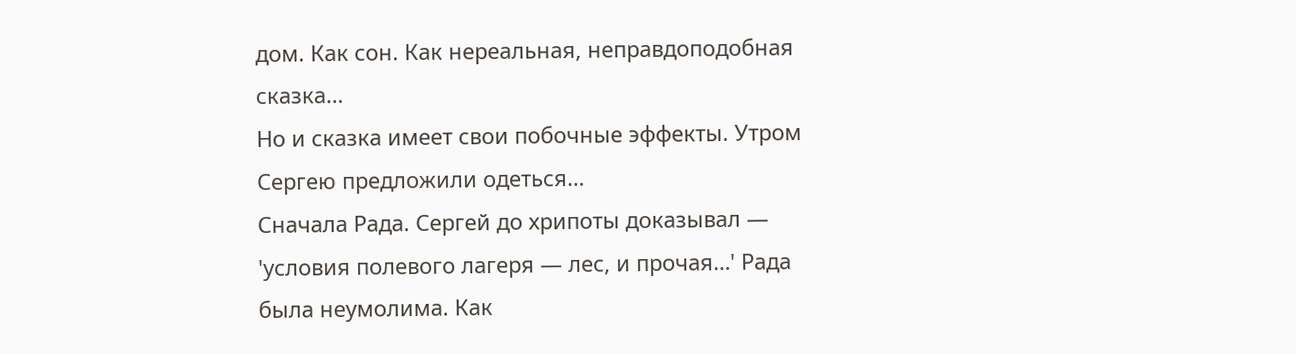дом. Как сон. Как нереальная, неправдоподобная сказка…
Но и сказка имеет свои побочные эффекты. Утром Сергею предложили одеться…
Сначала Рада. Сергей до хрипоты доказывал — 'условия полевого лагеря — лес, и прочая…' Рада была неумолима. Как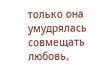только она умудрялась совмещать любовь,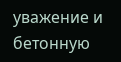уважение и бетонную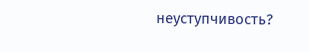неуступчивость?